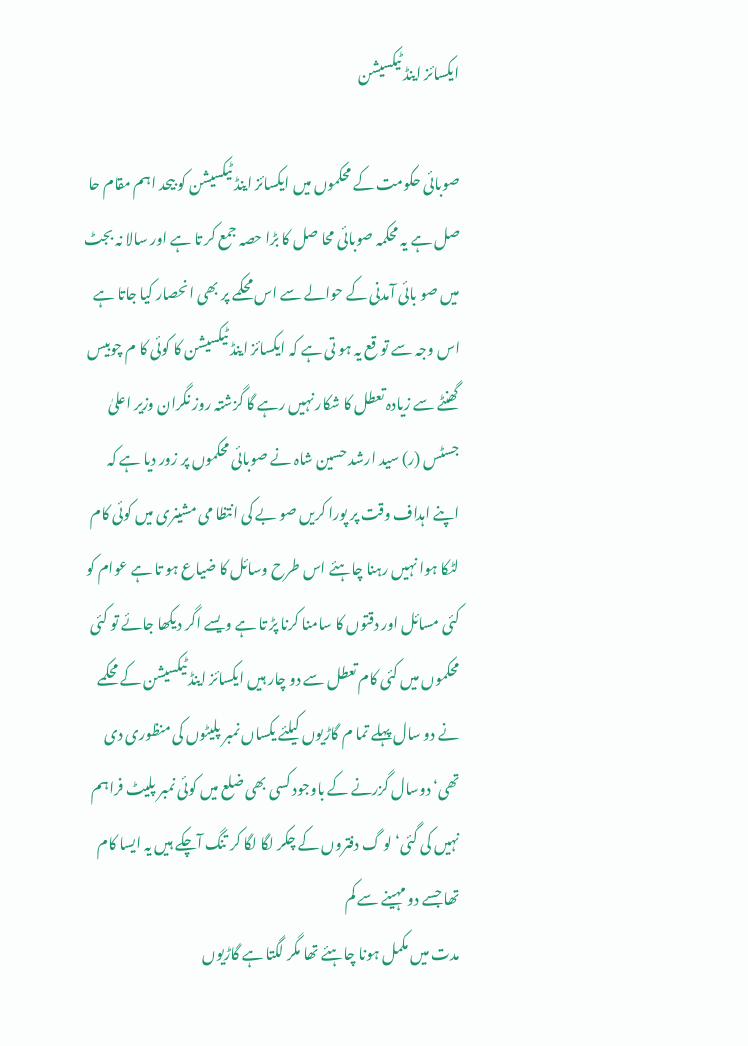ایکسائز اینڈ ٹیکسیشن

صوبائی حکومت کے محکموں میں ایکسائز اینڈ ٹیکسیشن کو بیحد اہم مقام حا صل ہے یہ محکمہ صوبائی محا صل کا بڑا حصہ جمع کر تا ہے اور سالا نہ بجٹ میں صو بائی آمدنی کے حوالے سے اس محکمے پر بھی انحصار کیا جاتا ہے اس وجہ سے تو قع یہ ہو تی ہے کہ ایکسائز اینڈ ٹیکسیشن کا کوئی کا م چوبیس گھنٹے سے زیادہ تعطل کا شکار نہیں رہے گا گزشتہ روز نگران وزیر اعلیٰ جسٹس (ر) سید ارشد حسین شاہ نے صوبائی محکموں پر زور دیا ہے کہ اپنے اہداف وقت پر پورا کریں صو بے کی انتظا می مشینری میں کوئی کام لٹکا ہوا نہیں رہنا چاہئے اس طرح وسائل کا ضیاع ہو تا ہے عوام کو کئی مسائل اور دقتوں کا سامنا کرنا پڑ تا ہے ویسے اگر دیکھا جائے تو کئی محکموں میں کئی کام تعطل سے دو چار ہیں ایکسائز اینڈ ٹیکسیشن کے محکمے نے دو سال پہلے تما م گاڑیوں کیلئے یکساں نمبر پلیٹوں کی منظوری دی تھی‘ دوسال گزرنے کے باوجود کسی بھی ضلع میں کوئی نمبر پلیٹ فراہم نہیں کی گئی‘ لو گ دفتروں کے چکر لگا لگا کر تنگ آچکے ہیں یہ ایسا کام تھا جسے دو مہینے سے کم
مدت میں مکمل ہونا چاہئے تھا مگر لگتا ہے گاڑیوں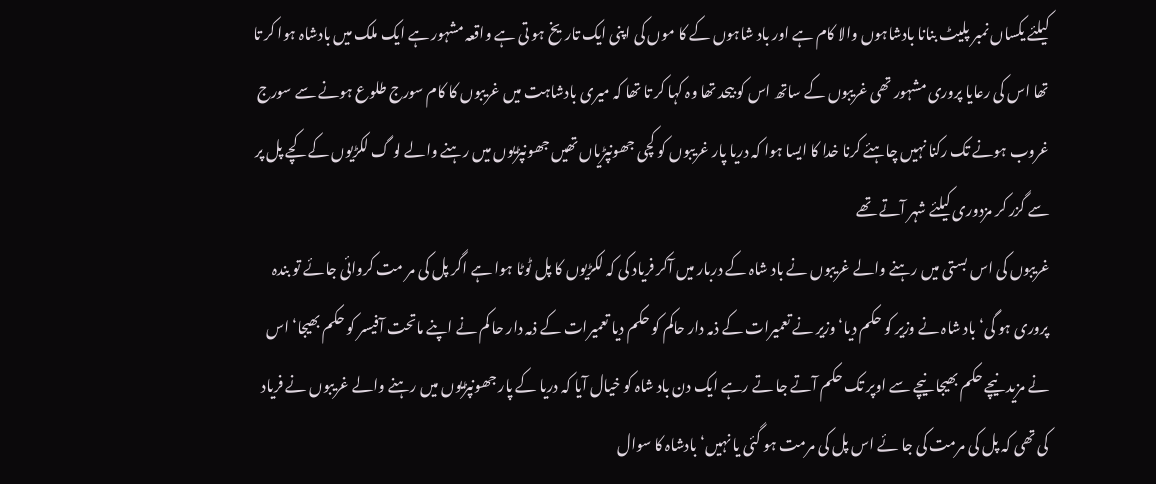کیلئے یکساں نمبر پلیٹ بنانا بادشاہوں والا کام ہے اور باد شاہوں کے کا موں کی اپنی ایک تاریخ ہو تی ہے واقعہ مشہور ہے ایک ملک میں بادشاہ ہوا کر تا تھا اس کی رعایا پروری مشہور تھی غریبوں کے ساتھ اس کو بیحد تھا وہ کہا کر تا تھا کہ میری بادشاہت میں غریبوں کا کام سورج طلوع ہونے سے سورج غروب ہونے تک رکنا نہیں چاہئے کرنا خدا کا ایسا ہوا کہ دریا پار غریبوں کو کچی جھونپڑیاں تھیں جھونپڑیوں میں رہنے والے لو گ لکڑیوں کے کچے پل پر سے گزر کر مزدوری کیلئے شہر آتے تھے
غریبوں کی اس بستی میں رہنے والے غریبوں نے باد شاہ کے دربار میں آکر فریاد کی کہ لکڑیوں کا پل ٹوٹا ہوا ہے اگر پل کی مر مت کروائی جائے تو بندہ پروری ہو گی‘ باد شاہ نے وزیر کو حکم دیا‘ وزیر نے تعمیرات کے ذمہ دار حاکم کو حکم دیا تعمیرات کے ذمہ دار حا کم نے اپنے ماتحت آفیسر کو حکم بھیجا‘ اس نے مزید نیچے حکم بھیجا نیچے سے اوپر تک حکم آتے جا تے رہے ایک دن باد شاہ کو خیال آیا کہ دریا کے پار جھونپڑیوں میں رہنے والے غریبوں نے فریاد کی تھی کہ پل کی مرمت کی جا ئے اس پل کی مرمت ہو گئی یا نہیں‘ بادشاہ کا سوال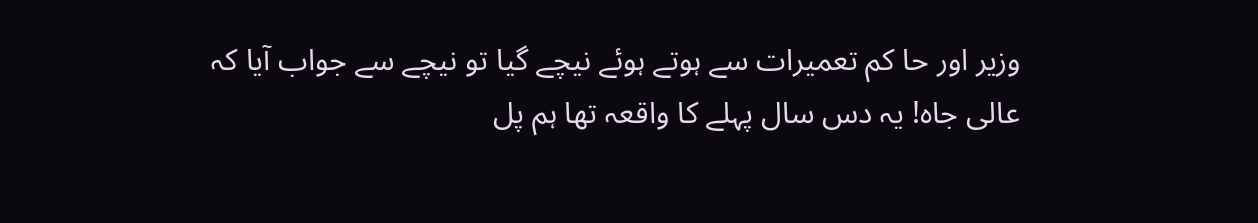وزیر اور حا کم تعمیرات سے ہوتے ہوئے نیچے گیا تو نیچے سے جواب آیا کہ عالی جاہ! یہ دس سال پہلے کا واقعہ تھا ہم پل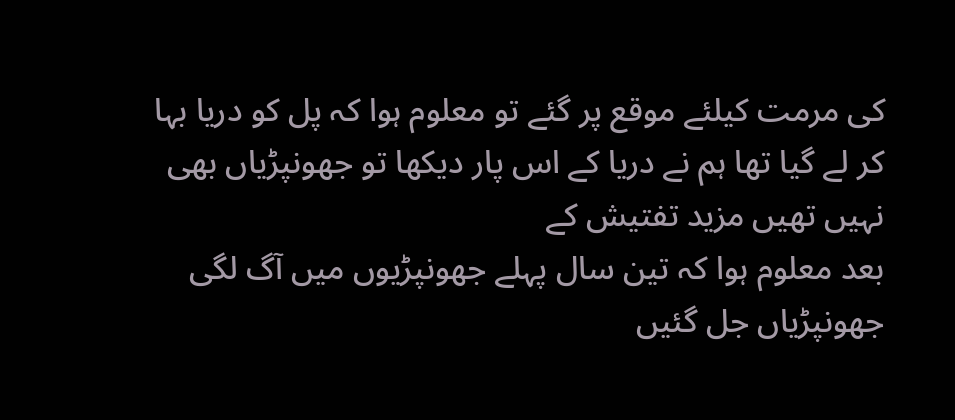کی مرمت کیلئے موقع پر گئے تو معلوم ہوا کہ پل کو دریا بہا کر لے گیا تھا ہم نے دریا کے اس پار دیکھا تو جھونپڑیاں بھی نہیں تھیں مزید تفتیش کے
بعد معلوم ہوا کہ تین سال پہلے جھونپڑیوں میں آگ لگی جھونپڑیاں جل گئیں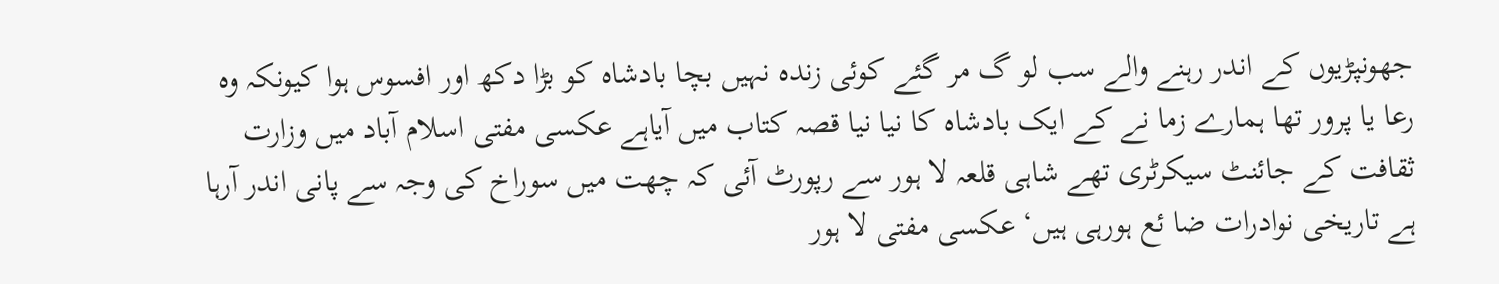جھونپڑیوں کے اندر رہنے والے سب لو گ مر گئے کوئی زندہ نہیں بچا بادشاہ کو بڑا دکھ اور افسوس ہوا کیونکہ وہ رعا یا پرور تھا ہمارے زما نے کے ایک بادشاہ کا نیا نیا قصہ کتاب میں آیاہے عکسی مفتی اسلام آباد میں وزارت ثقافت کے جائنٹ سیکرٹری تھے شاہی قلعہ لا ہور سے رپورٹ آئی کہ چھت میں سوراخ کی وجہ سے پانی اندر آرہا ہے تاریخی نوادرات ضا ئع ہورہی ہیں‘ عکسی مفتی لا ہور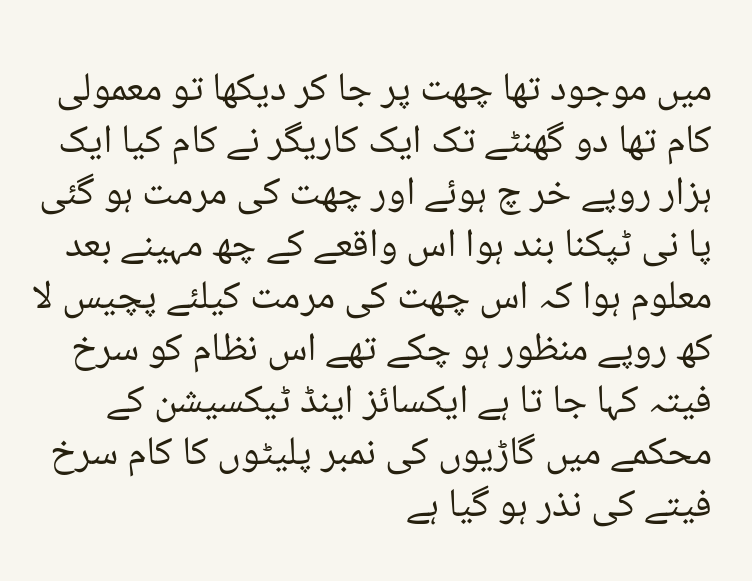میں موجود تھا چھت پر جا کر دیکھا تو معمولی کام تھا دو گھنٹے تک ایک کاریگر نے کام کیا ایک ہزار روپے خر چ ہوئے اور چھت کی مرمت ہو گئی پا نی ٹپکنا بند ہوا اس واقعے کے چھ مہینے بعد معلوم ہوا کہ اس چھت کی مرمت کیلئے پچیس لا کھ روپے منظور ہو چکے تھے اس نظام کو سرخ فیتہ کہا جا تا ہے ایکسائز اینڈ ٹیکسیشن کے محکمے میں گاڑیوں کی نمبر پلیٹوں کا کام سرخ فیتے کی نذر ہو گیا ہے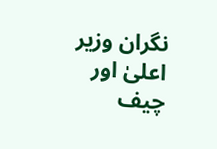نگران وزیر اعلیٰ اور چیف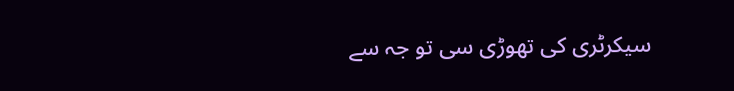سیکرٹری کی تھوڑی سی تو جہ سے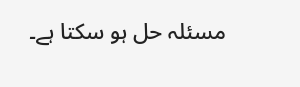مسئلہ حل ہو سکتا ہے۔